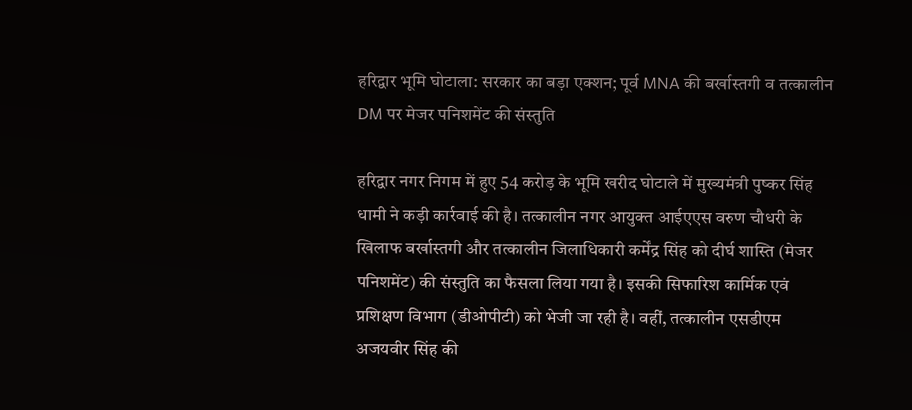हरिद्वार भूमि घोटाला: सरकार का बड़ा एक्शन; पूर्व MNA की बर्खास्तगी व तत्कालीन DM पर मेजर पनिशमेंट की संस्तुति

हरिद्वार नगर निगम में हुए 54 करोड़ के भूमि खरीद घोटाले में मुख्यमंत्री पुष्कर सिंह धामी ने कड़ी कार्रवाई की है। तत्कालीन नगर आयुक्त आईएएस वरुण चौधरी के खिलाफ बर्खास्तगी और तत्कालीन जिलाधिकारी कर्मेंद्र सिंह को दीर्घ शास्ति (मेजर पनिशमेंट) की संस्तुति का फैसला लिया गया है। इसकी सिफारिश कार्मिक एवं प्रशिक्षण विभाग (डीओपीटी) को भेजी जा रही है। वहीं, तत्कालीन एसडीएम अजयवीर सिंह की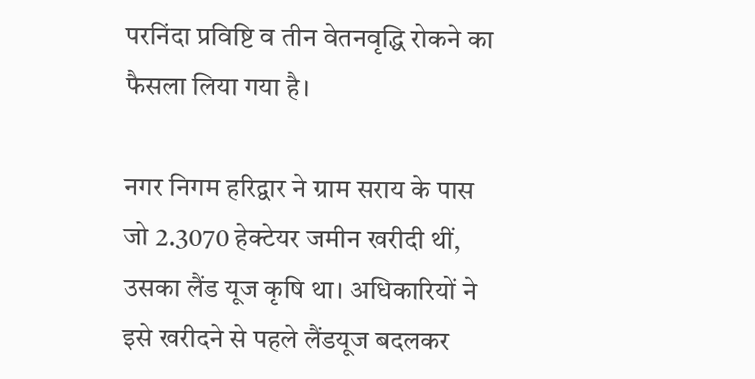परनिंदा प्रविष्टि व तीन वेतनवृद्धि रोकने का फैसला लिया गया है।

नगर निगम हरिद्वार ने ग्राम सराय के पास जो 2.3070 हेक्टेयर जमीन खरीदी थीं, उसका लैंड यूज कृषि था। अधिकारियों ने इसे खरीदने से पहले लैंडयूज बदलकर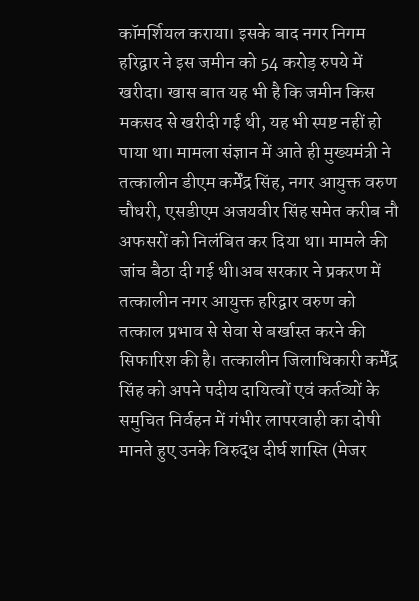कॉमर्शियल कराया। इसके बाद नगर निगम हरिद्वार ने इस जमीन को 54 करोड़ रुपये में खरीदा। खास बात यह भी है कि जमीन किस मकसद से खरीदी गई थी, यह भी स्पष्ट नहीं हो पाया था। मामला संज्ञान में आते ही मुख्यमंत्री ने तत्कालीन डीएम कर्मेंद्र सिंह, नगर आयुक्त वरुण चौधरी, एसडीएम अजयवीर सिंह समेत करीब नौ अफसरों को निलंबित कर दिया था। मामले की जांच बैठा दी गई थी।अब सरकार ने प्रकरण में तत्कालीन नगर आयुक्त हरिद्वार वरुण को तत्काल प्रभाव से सेवा से बर्खास्त करने की सिफारिश की है। तत्कालीन जिलाधिकारी कर्मेंद्र सिंह को अपने पदीय दायित्वों एवं कर्तव्यों के समुचित निर्वहन में गंभीर लापरवाही का दोषी मानते हुए उनके विरुद्ध दीर्घ शास्ति (मेजर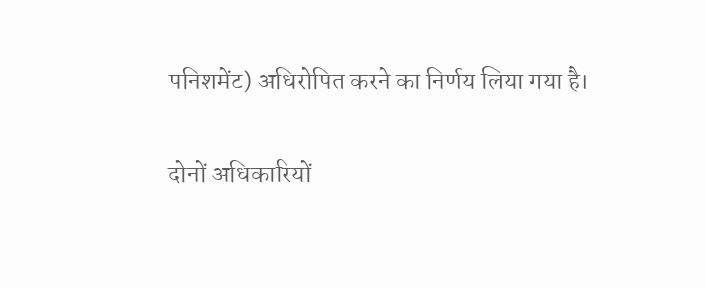पनिशमेंट) अधिरोपित करने का निर्णय लिया गया है।

दोनों अधिकारियों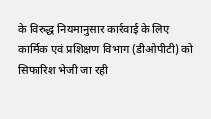के विरुद्ध नियमानुसार कार्रवाई के लिए कार्मिक एवं प्रशिक्षण विभाग (डीओपीटी) को सिफारिश भेजी जा रही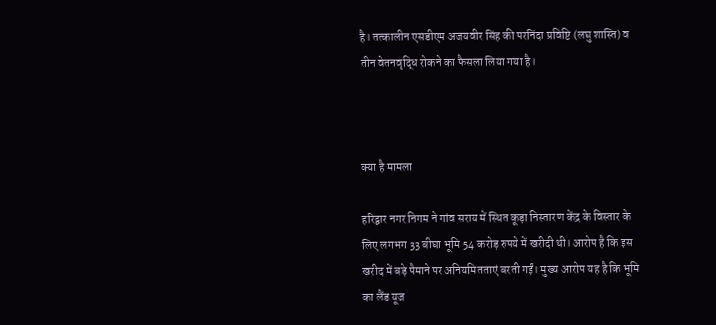है। तत्कालीन एसडीएम अजयवीर सिंह की परनिंदा प्रविष्टि (लघु शास्ति) व तीन वेतनवृद्धि रोकने का फैसला लिया गया है।



क्या है मामला

हरिद्वार नगर निगम ने गांव सराय में स्थित कूड़ा निस्तारण केंद्र के विस्तार के लिए लगभग 33 बीघा भूमि 54 करोड़ रुपये में खरीदी थी। आरोप है कि इस खरीद में बड़े पैमाने पर अनियमितताएं बरती गईं। मुख्य आरोप यह है कि भूमि का लैंड यूज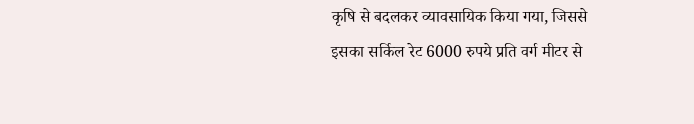कृषि से बदलकर व्यावसायिक किया गया, जिससे इसका सर्किल रेट 6000 रुपये प्रति वर्ग मीटर से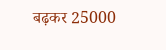बढ़कर 25000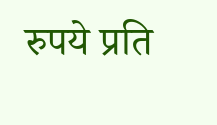रुपये प्रति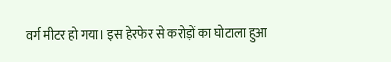वर्ग मीटर हो गया। इस हेरफेर से करोड़ों का घोटाला हुआ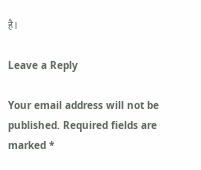है।

Leave a Reply

Your email address will not be published. Required fields are marked *